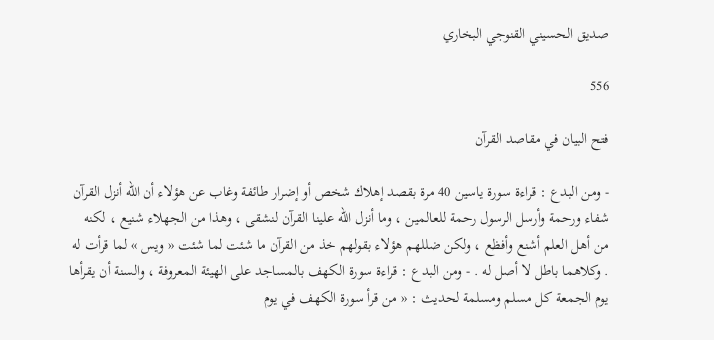صديق الحسيني القنوجي البخاري

556

فتح البيان في مقاصد القرآن

- ومن البدع : قراءة سورة ياسين 40 مرة بقصد إهلاك شخص أو إضرار طائفة وغاب عن هؤلاء أن اللّه أنزل القرآن شفاء ورحمة وأرسل الرسول رحمة للعالمين ، وما أنزل اللّه علينا القرآن لنشقى ، وهذا من الجهلاء شنيع ، لكنه من أهل العلم أشنع وأفظع ، ولكن ضللهم هؤلاء بقولهم خذ من القرآن ما شئت لما شئت « ويس » لما قرأت له . وكلاهما باطل لا أصل له . - ومن البدع : قراءة سورة الكهف بالمساجد على الهيئة المعروفة ، والسنة أن يقرأها يوم الجمعة كل مسلم ومسلمة لحديث : « من قرأ سورة الكهف في يوم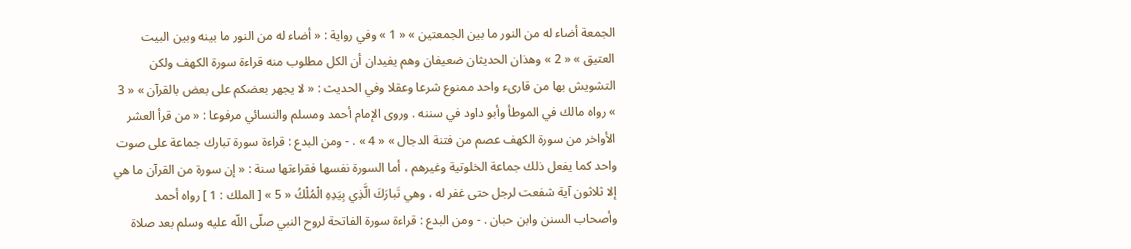الجمعة أضاء له من النور ما بين الجمعتين » « 1 » وفي رواية : « أضاء له من النور ما بينه وبين البيت العتيق » « 2 » وهذان الحديثان ضعيفان وهم يفيدان أن الكل مطلوب منه قراءة سورة الكهف ولكن التشويش بها من قارىء واحد ممنوع شرعا وعقلا وفي الحديث : « لا يجهر بعضكم على بعض بالقرآن » « 3 » رواه مالك في الموطأ وأبو داود في سننه . وروى الإمام أحمد ومسلم والنسائي مرفوعا : « من قرأ العشر الأواخر من سورة الكهف عصم من فتنة الدجال » « 4 » . - ومن البدع : قراءة سورة تبارك جماعة على صوت واحد كما يفعل ذلك جماعة الخلوتية وغيرهم ، أما السورة نفسها فقراءتها سنة : « إن سورة من القرآن ما هي إلا ثلاثون آية شفعت لرجل حتى غفر له ، وهي تَبارَكَ الَّذِي بِيَدِهِ الْمُلْكُ « 5 » [ الملك : 1 ] رواه أحمد وأصحاب السنن وابن حبان . - ومن البدع : قراءة سورة الفاتحة لروح النبي صلّى اللّه عليه وسلم بعد صلاة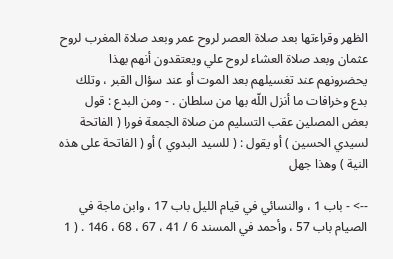الظهر وقراءتها بعد صلاة العصر لروح عمر وبعد صلاة المغرب لروح عثمان وبعد صلاة العشاء لروح علي ويعتقدون أنهم بهذا يحضرونهم عند تغسيلهم بعد الموت أو عند سؤال القبر ، وتلك بدع وخرافات ما أنزل اللّه بها من سلطان . - ومن البدع : قول بعض المصلين عقب التسليم من صلاة الجمعة فورا ( الفاتحة لسيدي الحسين ) أو يقول : ( للسيد البدوي ) أو ( الفاتحة على هذه النية ) وهذا جهل

--> - باب 1 ، والنسائي في قيام الليل باب 17 ، وابن ماجة في الصيام باب 57 ، وأحمد في المسند 6 / 41 ، 67 ، 68 ، 146 . ( 1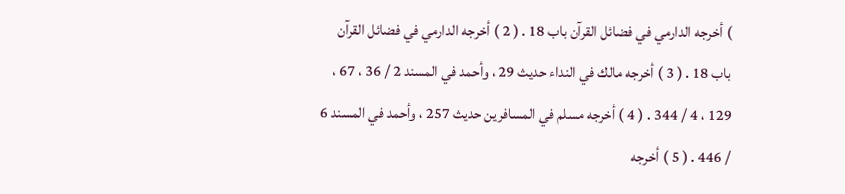) أخرجه الدارمي في فضائل القرآن باب 18 . ( 2 ) أخرجه الدارمي في فضائل القرآن باب 18 . ( 3 ) أخرجه مالك في النداء حديث 29 ، وأحمد في المسند 2 / 36 ، 67 ، 129 ، 4 / 344 . ( 4 ) أخرجه مسلم في المسافرين حديث 257 ، وأحمد في المسند 6 / 446 . ( 5 ) أخرجه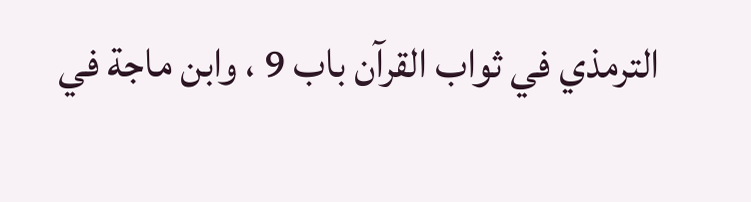الترمذي في ثواب القرآن باب 9 ، وابن ماجة في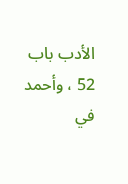الأدب باب 52 ، وأحمد في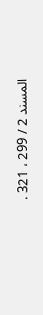المسند 2 / 299 ، 321 .